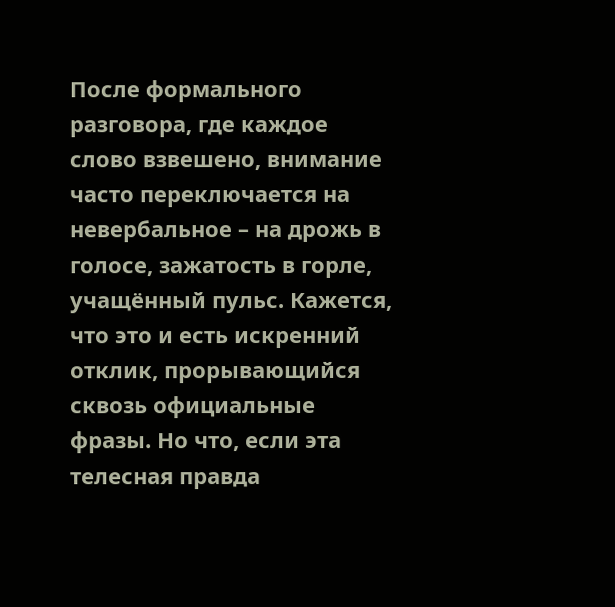После формального разговора, где каждое слово взвешено, внимание часто переключается на невербальное – на дрожь в голосе, зажатость в горле, учащённый пульс. Кажется, что это и есть искренний отклик, прорывающийся сквозь официальные фразы. Но что, если эта телесная правда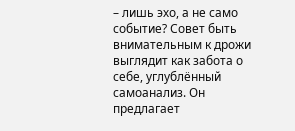– лишь эхо, а не само событие? Совет быть внимательным к дрожи выглядит как забота о себе, углублённый самоанализ. Он предлагает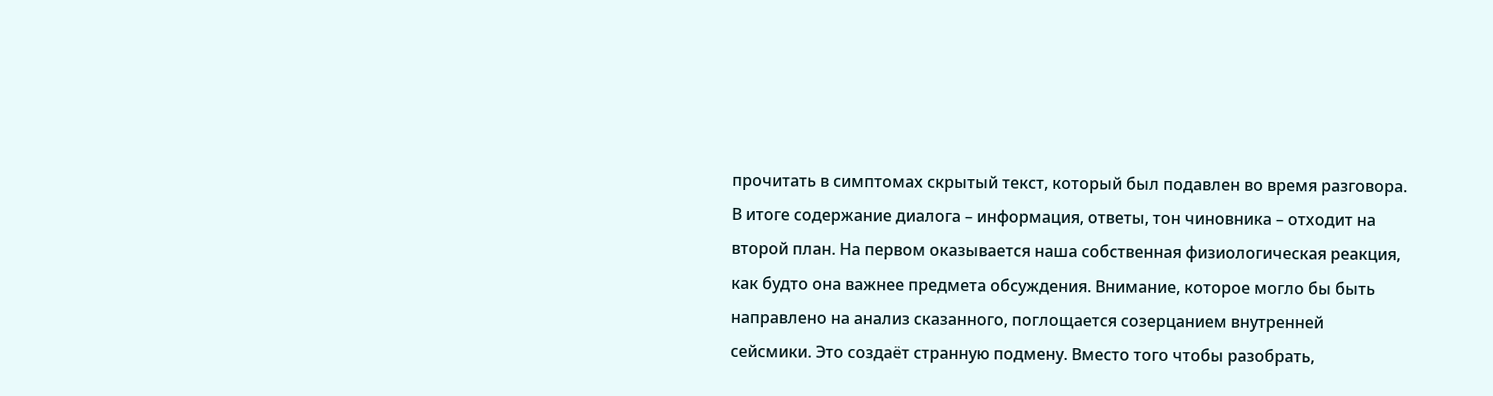прочитать в симптомах скрытый текст, который был подавлен во время разговора. В итоге содержание диалога – информация, ответы, тон чиновника – отходит на второй план. На первом оказывается наша собственная физиологическая реакция, как будто она важнее предмета обсуждения. Внимание, которое могло бы быть направлено на анализ сказанного, поглощается созерцанием внутренней сейсмики. Это создаёт странную подмену. Вместо того чтобы разобрать,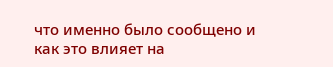что именно было сообщено и как это влияет на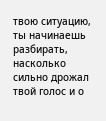твою ситуацию, ты начинаешь разбирать, насколько сильно дрожал твой голос и о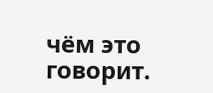чём это говорит.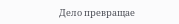Дело превращае